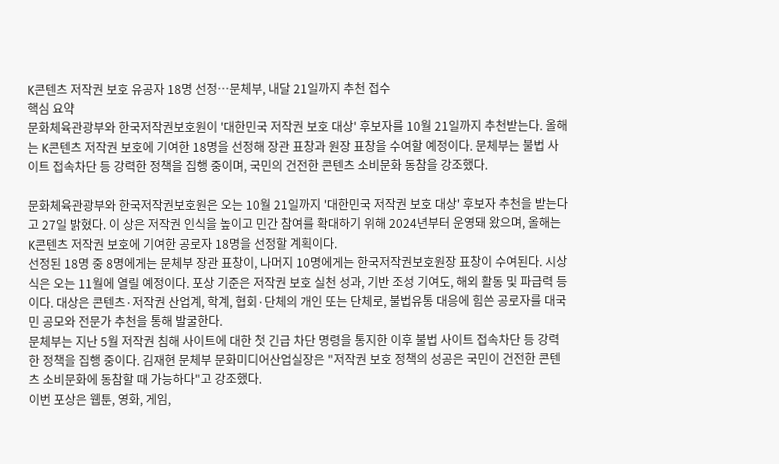K콘텐츠 저작권 보호 유공자 18명 선정…문체부, 내달 21일까지 추천 접수
핵심 요약
문화체육관광부와 한국저작권보호원이 '대한민국 저작권 보호 대상' 후보자를 10월 21일까지 추천받는다. 올해는 K콘텐츠 저작권 보호에 기여한 18명을 선정해 장관 표창과 원장 표창을 수여할 예정이다. 문체부는 불법 사이트 접속차단 등 강력한 정책을 집행 중이며, 국민의 건전한 콘텐츠 소비문화 동참을 강조했다.

문화체육관광부와 한국저작권보호원은 오는 10월 21일까지 '대한민국 저작권 보호 대상' 후보자 추천을 받는다고 27일 밝혔다. 이 상은 저작권 인식을 높이고 민간 참여를 확대하기 위해 2024년부터 운영돼 왔으며, 올해는 K콘텐츠 저작권 보호에 기여한 공로자 18명을 선정할 계획이다.
선정된 18명 중 8명에게는 문체부 장관 표창이, 나머지 10명에게는 한국저작권보호원장 표창이 수여된다. 시상식은 오는 11월에 열릴 예정이다. 포상 기준은 저작권 보호 실천 성과, 기반 조성 기여도, 해외 활동 및 파급력 등이다. 대상은 콘텐츠·저작권 산업계, 학계, 협회·단체의 개인 또는 단체로, 불법유통 대응에 힘쓴 공로자를 대국민 공모와 전문가 추천을 통해 발굴한다.
문체부는 지난 5월 저작권 침해 사이트에 대한 첫 긴급 차단 명령을 통지한 이후 불법 사이트 접속차단 등 강력한 정책을 집행 중이다. 김재현 문체부 문화미디어산업실장은 "저작권 보호 정책의 성공은 국민이 건전한 콘텐츠 소비문화에 동참할 때 가능하다"고 강조했다.
이번 포상은 웹툰, 영화, 게임,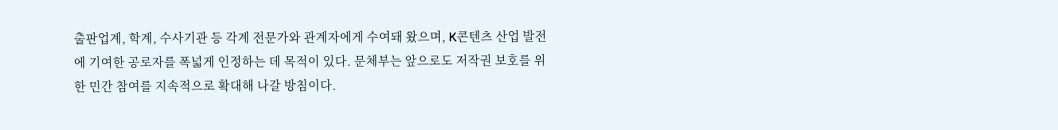출판업계, 학계, 수사기관 등 각계 전문가와 관계자에게 수여돼 왔으며, K콘텐츠 산업 발전에 기여한 공로자를 폭넓게 인정하는 데 목적이 있다. 문체부는 앞으로도 저작권 보호를 위한 민간 참여를 지속적으로 확대해 나갈 방침이다.